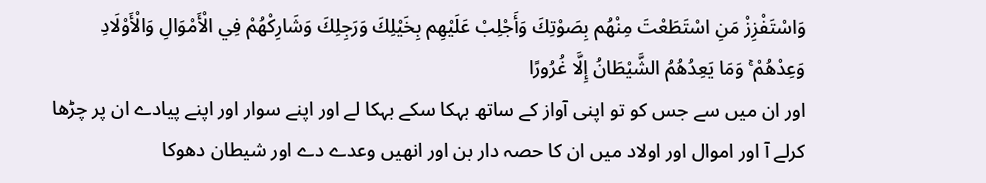وَاسْتَفْزِزْ مَنِ اسْتَطَعْتَ مِنْهُم بِصَوْتِكَ وَأَجْلِبْ عَلَيْهِم بِخَيْلِكَ وَرَجِلِكَ وَشَارِكْهُمْ فِي الْأَمْوَالِ وَالْأَوْلَادِ وَعِدْهُمْ ۚ وَمَا يَعِدُهُمُ الشَّيْطَانُ إِلَّا غُرُورًا
اور ان میں سے جس کو تو اپنی آواز کے ساتھ بہکا سکے بہکا لے اور اپنے سوار اور اپنے پیادے ان پر چڑھا کرلے آ اور اموال اور اولاد میں ان کا حصہ دار بن اور انھیں وعدے دے اور شیطان دھوکا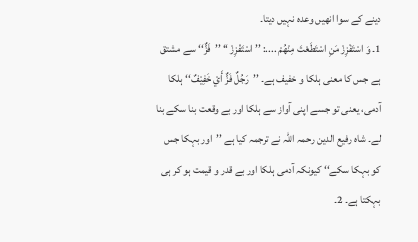دینے کے سوا انھیں وعدہ نہیں دیتا۔
1۔ وَ اسْتَفْزِزْ مَنِ اسْتَطَعْتَ مِنْهُمْ ....: ’’ اسْتَفْزِزْ ‘‘ ’’فَزٌّ‘‘ سے مشتق ہے جس کا معنی ہلکا و خفیف ہے۔ ’’رَجُلٌ فَزٌّ أَيْ خَفِيْفٌ‘‘ ہلکا آدمی، یعنی تو جسے اپنی آواز سے ہلکا اور بے وقعت بنا سکے بنا لے۔ شاہ رفیع الدین رحمہ اللہ نے ترجمہ کیا ہے ’’اور بہکا جس کو بہکا سکے‘‘ کیونکہ آدمی ہلکا اور بے قدر و قیمت ہو کر ہی بہکتا ہے۔ 2۔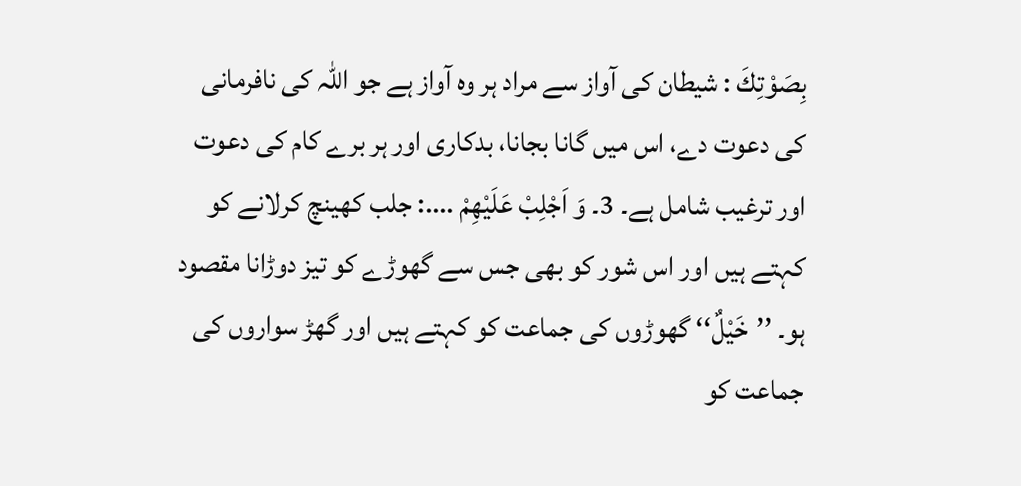بِصَوْتِكَ : شیطان کی آواز سے مراد ہر وہ آواز ہے جو اللہ کی نافرمانی کی دعوت دے، اس میں گانا بجانا، بدکاری اور ہر برے کام کی دعوت اور ترغیب شامل ہے۔ 3۔ وَ اَجْلِبْ عَلَيْهِمْ ....: جلب کھینچ کرلانے کو کہتے ہیں اور اس شور کو بھی جس سے گھوڑے کو تیز دوڑانا مقصود ہو۔ ’’خَيْلٌ‘‘ گھوڑوں کی جماعت کو کہتے ہیں اور گھڑ سواروں کی جماعت کو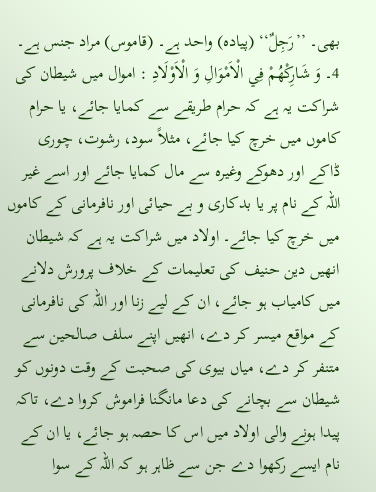بھی۔ ’’رَجِلٌ‘‘ (پیادہ) واحد ہے۔ (قاموس) مراد جنس ہے۔ 4۔ وَ شَارِكْهُمْ فِي الْاَمْوَالِ وَ الْاَوْلَادِ : اموال میں شیطان کی شراکت یہ ہے کہ حرام طریقے سے کمایا جائے، یا حرام کاموں میں خرچ کیا جائے، مثلاً سود، رشوت، چوری ڈاکے اور دھوکے وغیرہ سے مال کمایا جائے اور اسے غیر اللہ کے نام پر یا بدکاری و بے حیائی اور نافرمانی کے کاموں میں خرچ کیا جائے۔ اولاد میں شراکت یہ ہے کہ شیطان انھیں دین حنیف کی تعلیمات کے خلاف پرورش دلانے میں کامیاب ہو جائے، ان کے لیے زنا اور اللہ کی نافرمانی کے مواقع میسر کر دے، انھیں اپنے سلف صالحین سے متنفر کر دے، میاں بیوی کی صحبت کے وقت دونوں کو شیطان سے بچانے کی دعا مانگنا فراموش کروا دے، تاکہ پیدا ہونے والی اولاد میں اس کا حصہ ہو جائے، یا ان کے نام ایسے رکھوا دے جن سے ظاہر ہو کہ اللہ کے سوا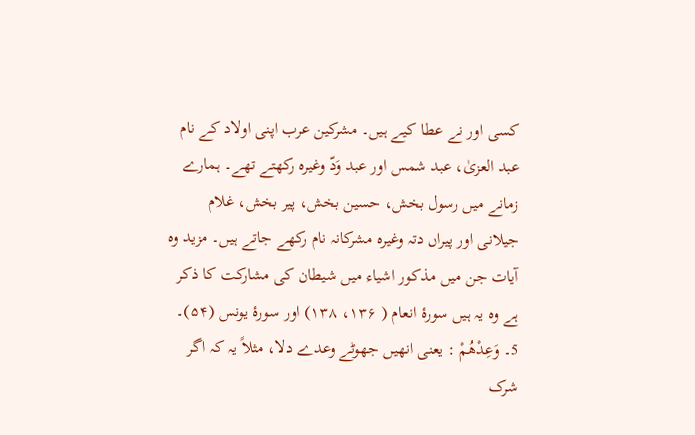کسی اور نے عطا کیے ہیں۔ مشرکین عرب اپنی اولاد کے نام عبد العزیٰ، عبد شمس اور عبد وَدّ وغیرہ رکھتے تھے۔ ہمارے زمانے میں رسول بخش، حسین بخش، پیر بخش، غلام جیلانی اور پیراں دتہ وغیرہ مشرکانہ نام رکھے جاتے ہیں۔ مزید وہ آیات جن میں مذکور اشیاء میں شیطان کی مشارکت کا ذکر ہے وہ یہ ہیں سورۂ انعام ( ۱۳۶، ۱۳۸) اور سورۂ یونس (۵۴)۔ 5۔ وَعِدْهُمْ : یعنی انھیں جھوٹے وعدے دلا، مثلاً یہ کہ اگر شرک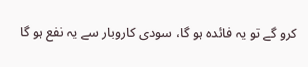کرو گے تو یہ فائدہ ہو گا، سودی کاروبار سے یہ نفع ہو گا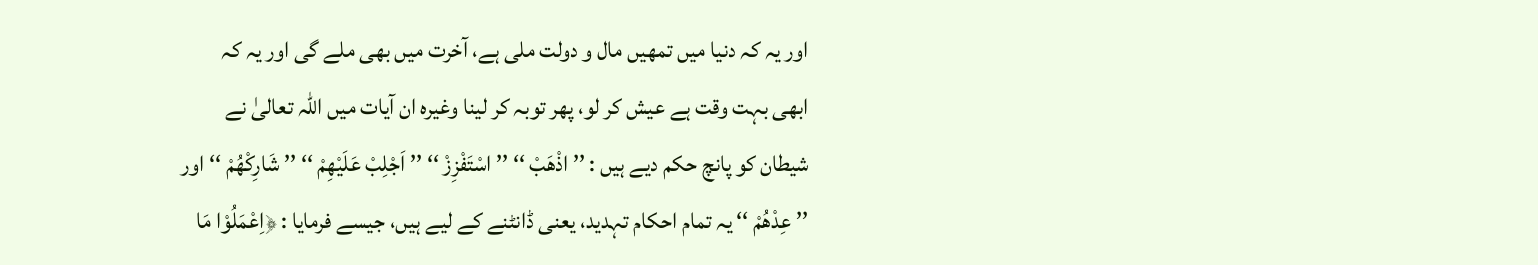اور یہ کہ دنیا میں تمھیں مال و دولت ملی ہے، آخرت میں بھی ملے گی اور یہ کہ ابھی بہت وقت ہے عیش کر لو، پھر توبہ کر لینا وغیرہ ان آیات میں اللہ تعالیٰ نے شیطان کو پانچ حکم دیے ہیں : ’’ اذْهَبْ ‘‘ ’’ اسْتَفْزِزْ ‘‘ ’’ اَجْلِبْ عَلَيْهِمْ ‘‘ ’’ شَارِكْهُمْ ‘‘ اور ’’ عِدْهُمْ ‘‘ یہ تمام احکام تہدید، یعنی ڈانٹنے کے لیے ہیں، جیسے فرمایا : ﴿اِعْمَلُوْا مَا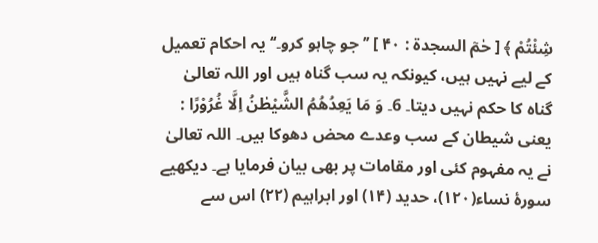شِئْتُمْ ﴾ [ حٰمٓ السجدۃ : ۴۰ ] ’’جو چاہو کرو۔‘‘ یہ احکام تعمیل کے لیے نہیں ہیں، کیونکہ یہ سب گناہ ہیں اور اللہ تعالیٰ گناہ کا حکم نہیں دیتا۔ 6۔ وَ مَا يَعِدُهُمُ الشَّيْطٰنُ اِلَّا غُرُوْرًا : یعنی شیطان کے سب وعدے محض دھوکا ہیں۔ اللہ تعالیٰ نے یہ مفہوم کئی اور مقامات پر بھی بیان فرمایا ہے۔ دیکھیے سورۂ نساء(۱۲۰)، حدید (۱۴) اور ابراہیم (۲۲) اس سے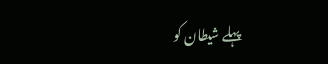پہلے شیطان کو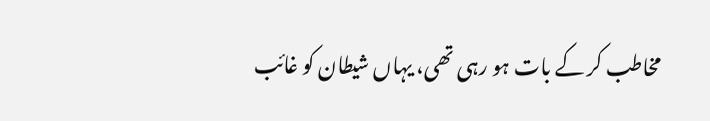مخاطب کر کے بات ہو رہی تھی، یہاں شیطان کو غائب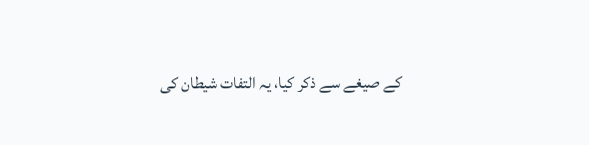کے صیغے سے ذکر کیا، یہ التفات شیطان کی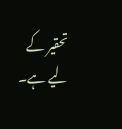تحقیر کے لیے ہے۔